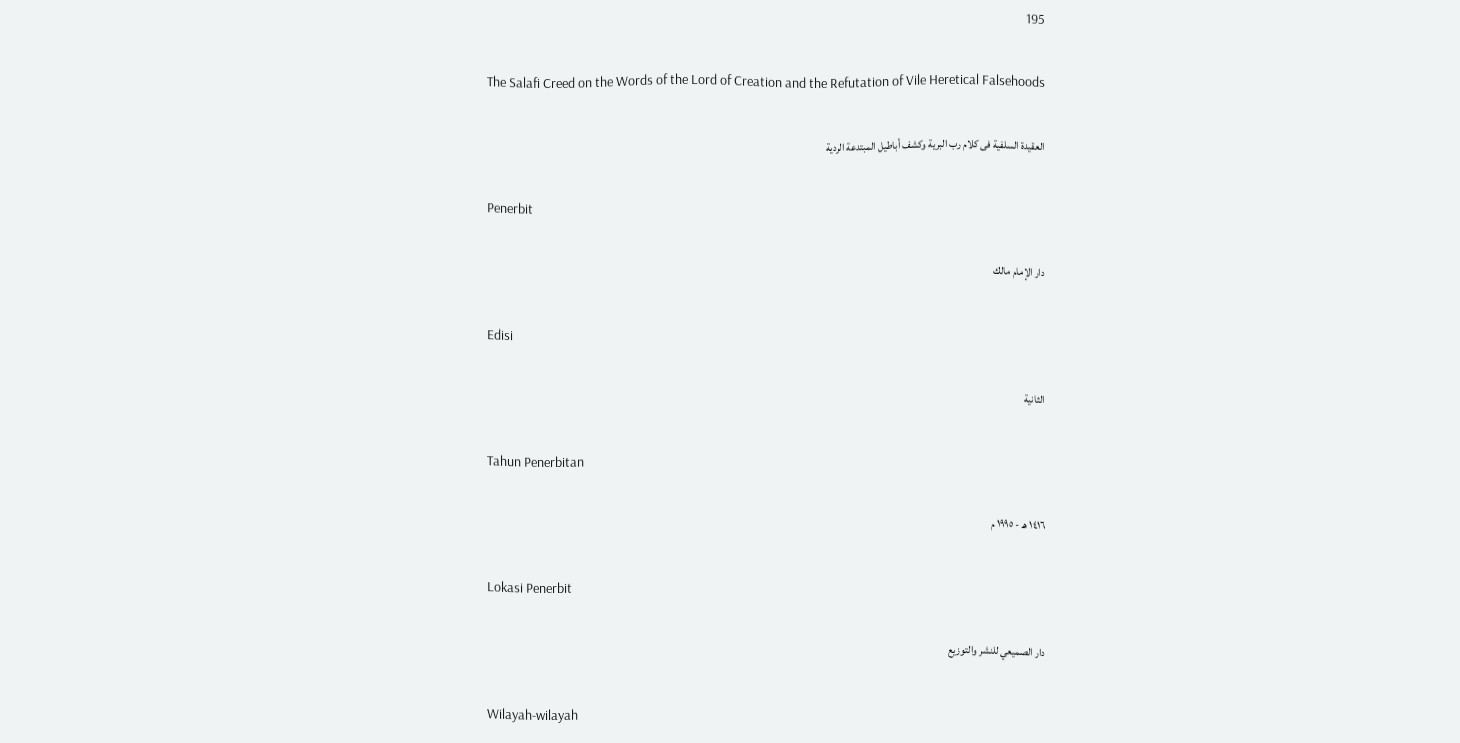195

The Salafi Creed on the Words of the Lord of Creation and the Refutation of Vile Heretical Falsehoods

العقيدة السلفية فى كلام رب البرية وكشف أباطيل المبتدعة الردية

Penerbit

دار الإمام مالك

Edisi

الثانية

Tahun Penerbitan

١٤١٦ هـ - ١٩٩٥ م

Lokasi Penerbit

دار الصميعي للنشر والتوزيع

Wilayah-wilayah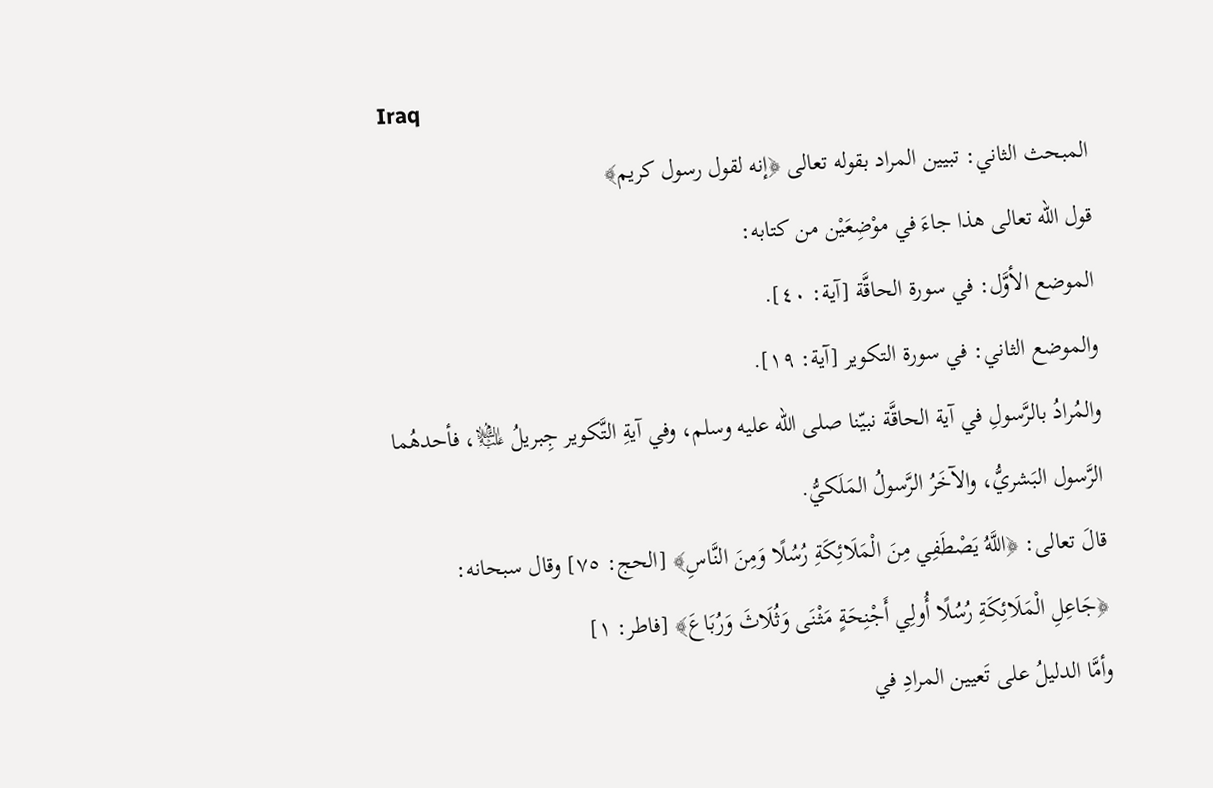Iraq
المبحث الثاني: تبيين المراد بقوله تعالى ﴿إنه لقول رسول كريم﴾
قول الله تعالى هذا جاءَ في موْضِعَيْن من كتابه:
الموضع الأوَّل: في سورة الحاقَّة [آية: ٤٠].
والموضع الثاني: في سورة التكوير [آية: ١٩].
والمُرادُ بالرَّسولِ في آية الحاقَّة نبيّنا صلى الله عليه وسلم، وفي آيةِ التَّكوير جِبريلُ ﵇، فأحدهُما الرَّسول البَشريُّ، والآخَرُ الرَّسولُ المَلَكيُّ.
قالَ تعالى: ﴿اللَّهُ يَصْطَفِي مِنَ الْمَلَائِكَةِ رُسُلًا وَمِنَ النَّاسِ﴾ [الحج: ٧٥] وقال سبحانه: ﴿جَاعِلِ الْمَلَائِكَةِ رُسُلًا أُولِي أَجْنِحَةٍ مَثْنَى وَثُلَاثَ وَرُبَاعَ﴾ [فاطر: ١]
وأمَّا الدليلُ على تَعيين المرادِ في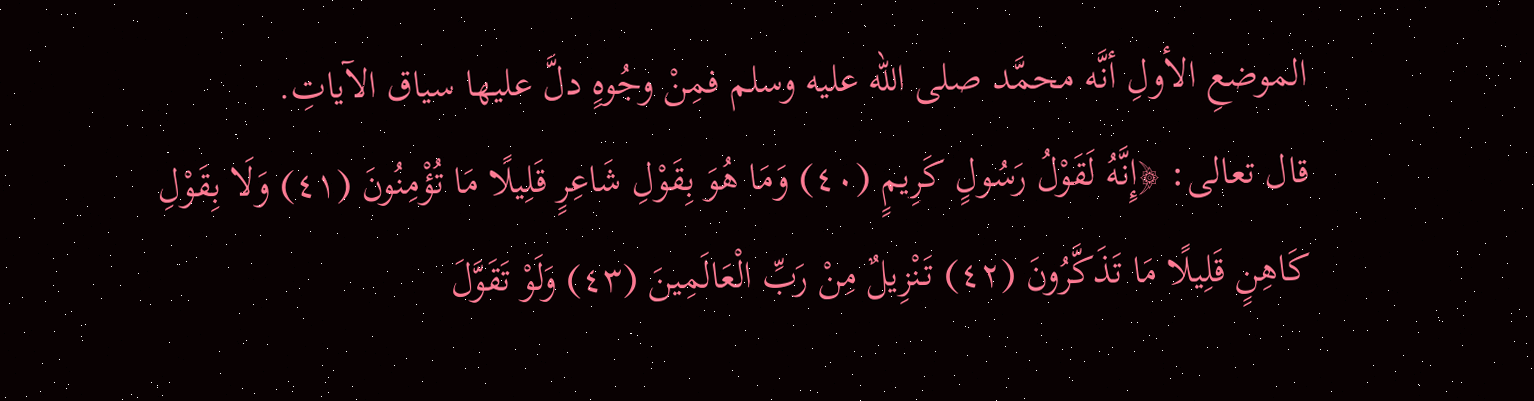الموضعِ الأولِ أنَّه محمَّد صلى الله عليه وسلم فمِنْ وجُوهٍ دلَّ عليها سياق الآياتِ.
قال تعالى: ﴿إِنَّهُ لَقَوْلُ رَسُولٍ كَرِيمٍ (٤٠) وَمَا هُوَ بِقَوْلِ شَاعِرٍ قَلِيلًا مَا تُؤْمِنُونَ (٤١) وَلَا بِقَوْلِ كَاهِنٍ قَلِيلًا مَا تَذَكَّرُونَ (٤٢) تَنْزِيلٌ مِنْ رَبِّ الْعَالَمِينَ (٤٣) وَلَوْ تَقَوَّلَ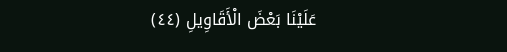عَلَيْنَا بَعْضَ الْأَقَاوِيلِ (٤٤)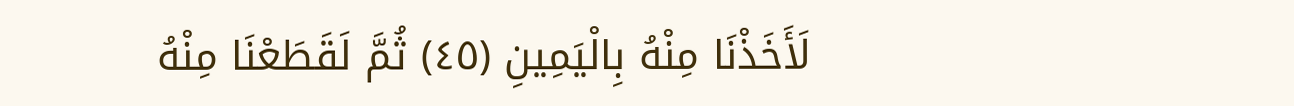لَأَخَذْنَا مِنْهُ بِالْيَمِينِ (٤٥) ثُمَّ لَقَطَعْنَا مِنْهُ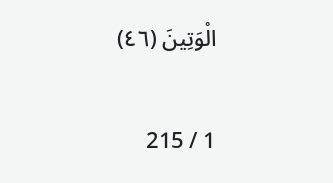الْوَتِينَ (٤٦)

1 / 215